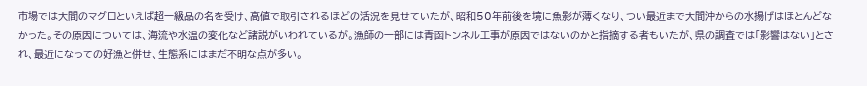市場では大間のマグロといえば超一級品の名を受け、高値で取引されるほどの活況を見せていたが、昭和50年前後を境に魚影が薄くなり、つい最近まで大間沖からの水揚げはほとんどなかった。その原因については、海流や水温の変化など諸説がいわれているが。漁師の一部には青函トンネル工事が原因ではないのかと指摘する者もいたが、県の調査では「影響はない」とされ、最近になっての好漁と併せ、生態系にはまだ不明な点が多い。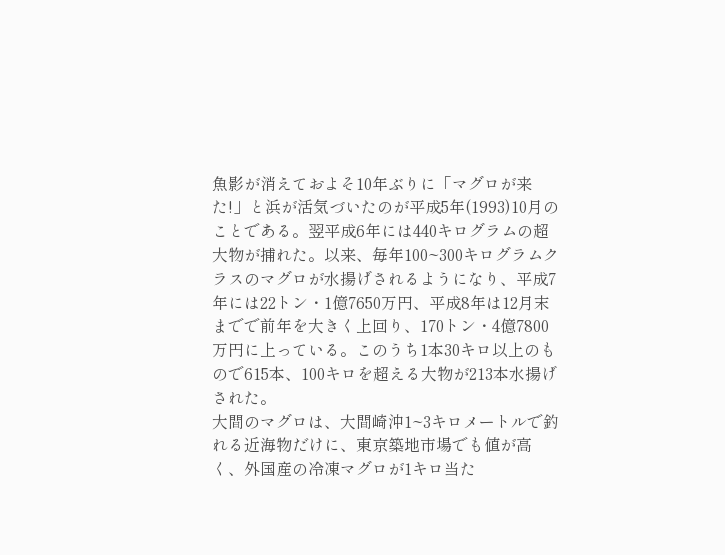魚影が消えておよそ10年ぶりに「マグロが来た!」と浜が活気づいたのが平成5年(1993)10月のことである。翌平成6年には440キログラムの超大物が捕れた。以来、毎年100~300キログラムクラスのマグロが水揚げされるようになり、平成7年には22トン・1億7650万円、平成8年は12月末までで前年を大きく上回り、170トン・4億7800万円に上っている。このうち1本30キロ以上のもので615本、100キロを超える大物が213本水揚げされた。
大間のマグロは、大間崎沖1~3キロメートルで釣れる近海物だけに、東京築地市場でも値が高く、外国産の冷凍マグロが1キロ当た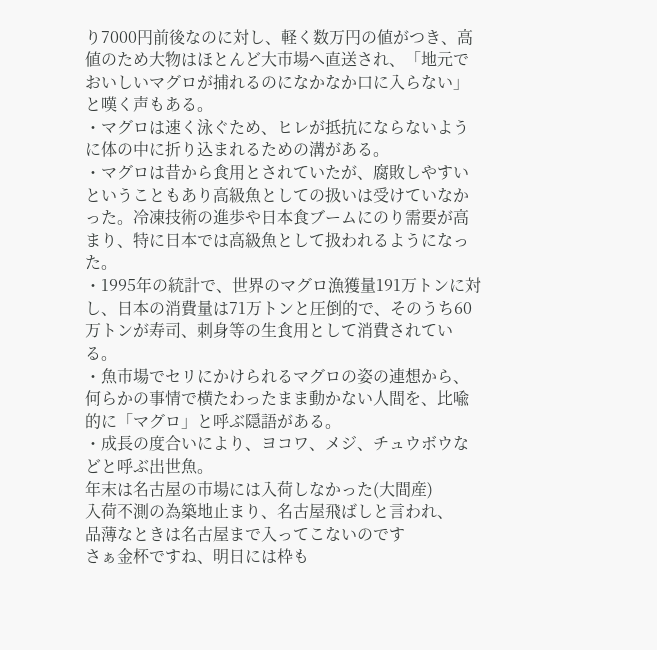り7000円前後なのに対し、軽く数万円の値がつき、高値のため大物はほとんど大市場へ直送され、「地元でおいしいマグロが捕れるのになかなか口に入らない」と嘆く声もある。
・マグロは速く泳ぐため、ヒレが抵抗にならないように体の中に折り込まれるための溝がある。
・マグロは昔から食用とされていたが、腐敗しやすいということもあり高級魚としての扱いは受けていなかった。冷凍技術の進歩や日本食ブームにのり需要が高まり、特に日本では高級魚として扱われるようになった。
・1995年の統計で、世界のマグロ漁獲量191万トンに対し、日本の消費量は71万トンと圧倒的で、そのうち60万トンが寿司、刺身等の生食用として消費されている。
・魚市場でセリにかけられるマグロの姿の連想から、何らかの事情で横たわったまま動かない人間を、比喩的に「マグロ」と呼ぶ隠語がある。
・成長の度合いにより、ヨコワ、メジ、チュウボウなどと呼ぶ出世魚。
年末は名古屋の市場には入荷しなかった(大間産)
入荷不測の為築地止まり、名古屋飛ばしと言われ、
品薄なときは名古屋まで入ってこないのです
さぁ金杯ですね、明日には枠も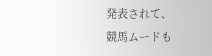発表されて、
競馬ムードも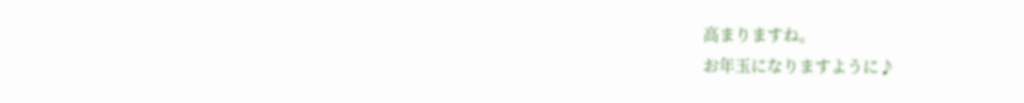高まりますね。
お年玉になりますように♪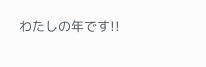わたしの年です!!